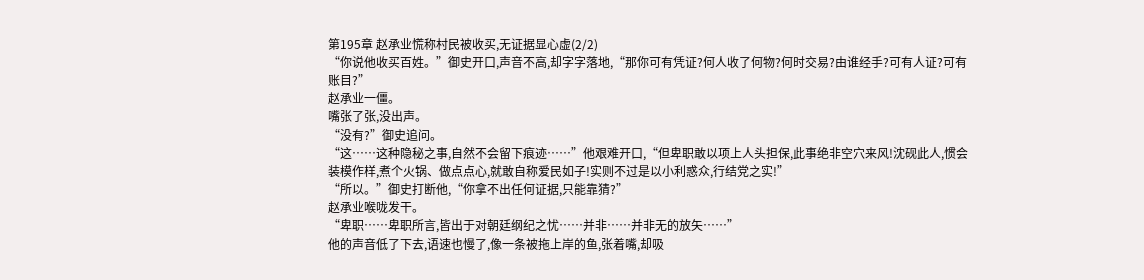第195章 赵承业慌称村民被收买,无证据显心虚(2/2)
“你说他收买百姓。”御史开口,声音不高,却字字落地,“那你可有凭证?何人收了何物?何时交易?由谁经手?可有人证?可有账目?”
赵承业一僵。
嘴张了张,没出声。
“没有?”御史追问。
“这……这种隐秘之事,自然不会留下痕迹……”他艰难开口,“但卑职敢以项上人头担保,此事绝非空穴来风!沈砚此人,惯会装模作样,煮个火锅、做点点心,就敢自称爱民如子!实则不过是以小利惑众,行结党之实!”
“所以。”御史打断他,“你拿不出任何证据,只能靠猜?”
赵承业喉咙发干。
“卑职……卑职所言,皆出于对朝廷纲纪之忧……并非……并非无的放矢……”
他的声音低了下去,语速也慢了,像一条被拖上岸的鱼,张着嘴,却吸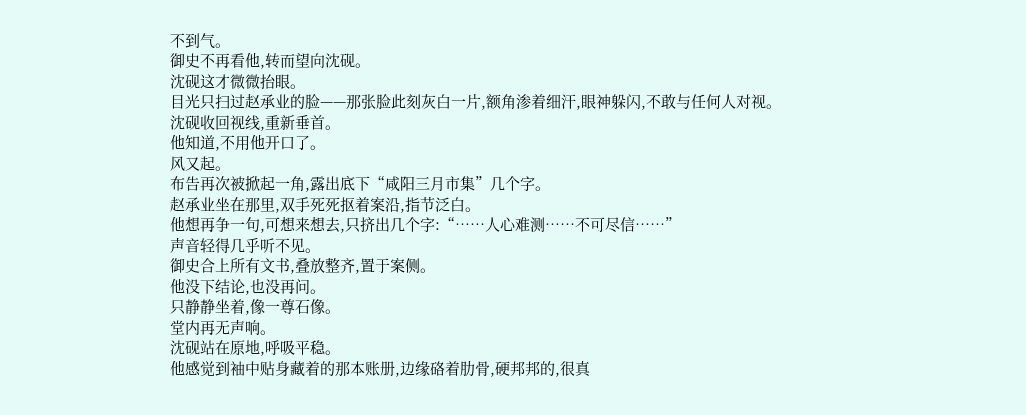不到气。
御史不再看他,转而望向沈砚。
沈砚这才微微抬眼。
目光只扫过赵承业的脸——那张脸此刻灰白一片,额角渗着细汗,眼神躲闪,不敢与任何人对视。
沈砚收回视线,重新垂首。
他知道,不用他开口了。
风又起。
布告再次被掀起一角,露出底下“咸阳三月市集”几个字。
赵承业坐在那里,双手死死抠着案沿,指节泛白。
他想再争一句,可想来想去,只挤出几个字:“……人心难测……不可尽信……”
声音轻得几乎听不见。
御史合上所有文书,叠放整齐,置于案侧。
他没下结论,也没再问。
只静静坐着,像一尊石像。
堂内再无声响。
沈砚站在原地,呼吸平稳。
他感觉到袖中贴身藏着的那本账册,边缘硌着肋骨,硬邦邦的,很真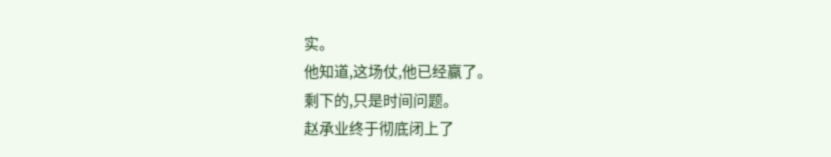实。
他知道,这场仗,他已经赢了。
剩下的,只是时间问题。
赵承业终于彻底闭上了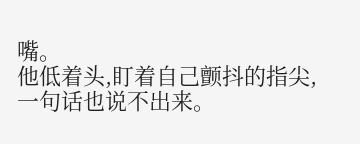嘴。
他低着头,盯着自己颤抖的指尖,一句话也说不出来。